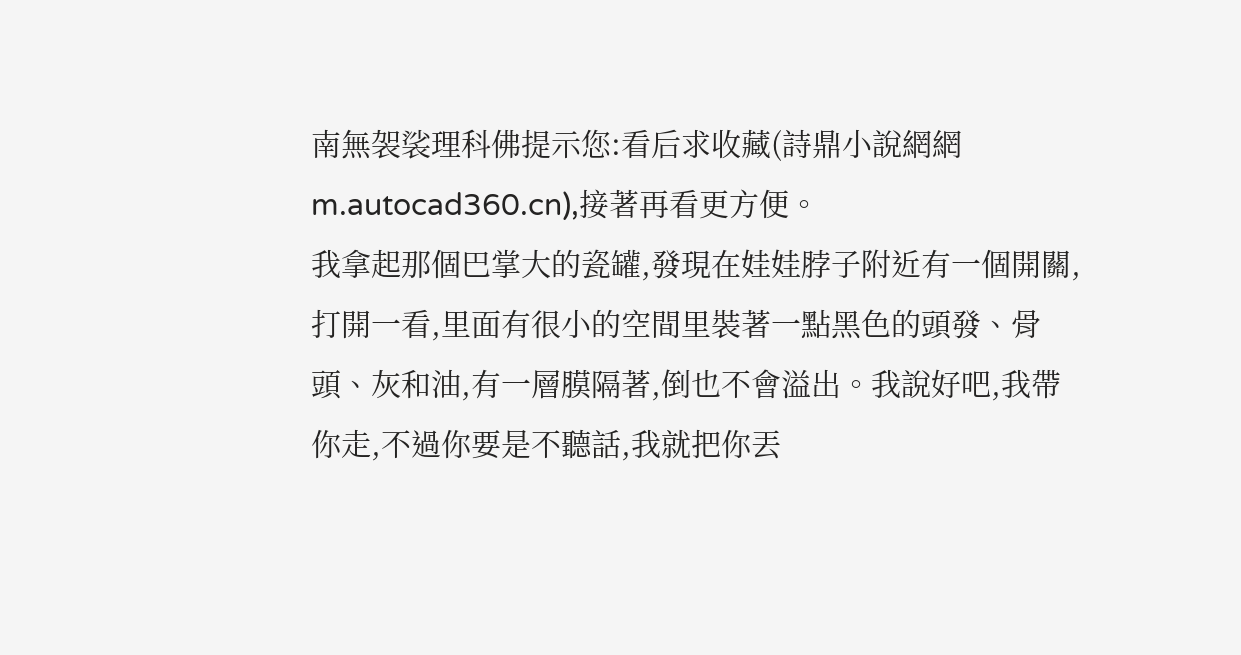南無袈裟理科佛提示您:看后求收藏(詩鼎小說網網m.autocad360.cn),接著再看更方便。
我拿起那個巴掌大的瓷罐,發現在娃娃脖子附近有一個開關,打開一看,里面有很小的空間里裝著一點黑色的頭發、骨頭、灰和油,有一層膜隔著,倒也不會溢出。我說好吧,我帶你走,不過你要是不聽話,我就把你丟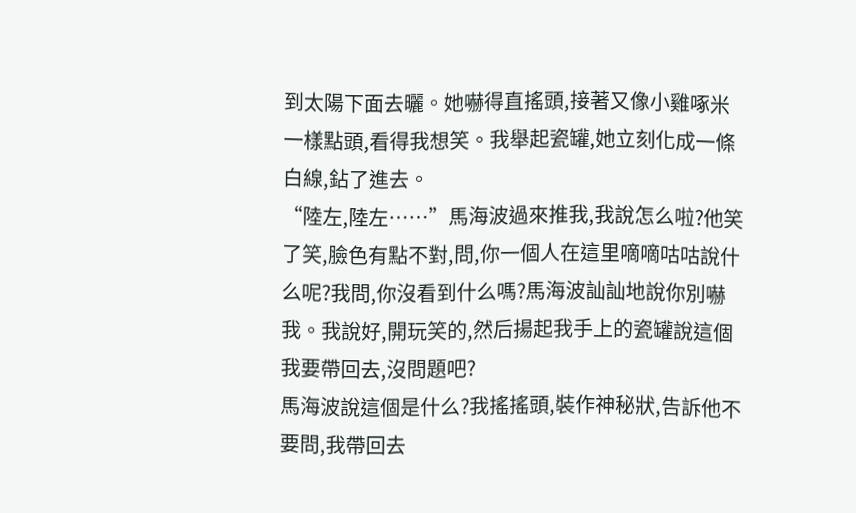到太陽下面去曬。她嚇得直搖頭,接著又像小雞啄米一樣點頭,看得我想笑。我舉起瓷罐,她立刻化成一條白線,鉆了進去。
“陸左,陸左……”馬海波過來推我,我說怎么啦?他笑了笑,臉色有點不對,問,你一個人在這里嘀嘀咕咕說什么呢?我問,你沒看到什么嗎?馬海波訕訕地說你別嚇我。我說好,開玩笑的,然后揚起我手上的瓷罐說這個我要帶回去,沒問題吧?
馬海波說這個是什么?我搖搖頭,裝作神秘狀,告訴他不要問,我帶回去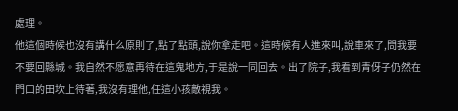處理。
他這個時候也沒有講什么原則了,點了點頭,說你拿走吧。這時候有人進來叫,說車來了,問我要不要回縣城。我自然不愿意再待在這鬼地方,于是說一同回去。出了院子,我看到青伢子仍然在門口的田坎上待著,我沒有理他,任這小孩敵視我。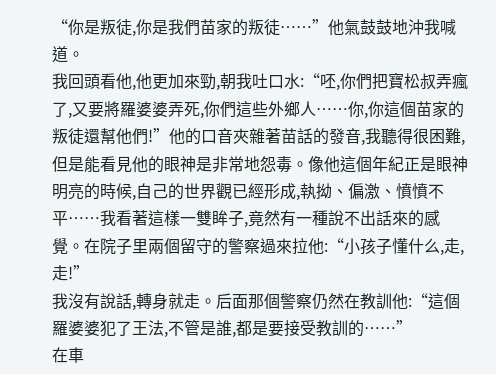“你是叛徒,你是我們苗家的叛徒……”他氣鼓鼓地沖我喊道。
我回頭看他,他更加來勁,朝我吐口水:“呸,你們把寶松叔弄瘋了,又要將羅婆婆弄死,你們這些外鄉人……你,你這個苗家的叛徒還幫他們!”他的口音夾雜著苗話的發音,我聽得很困難,但是能看見他的眼神是非常地怨毒。像他這個年紀正是眼神明亮的時候,自己的世界觀已經形成,執拗、偏激、憤憤不平……我看著這樣一雙眸子,竟然有一種說不出話來的感覺。在院子里兩個留守的警察過來拉他:“小孩子懂什么,走,走!”
我沒有說話,轉身就走。后面那個警察仍然在教訓他:“這個羅婆婆犯了王法,不管是誰,都是要接受教訓的……”
在車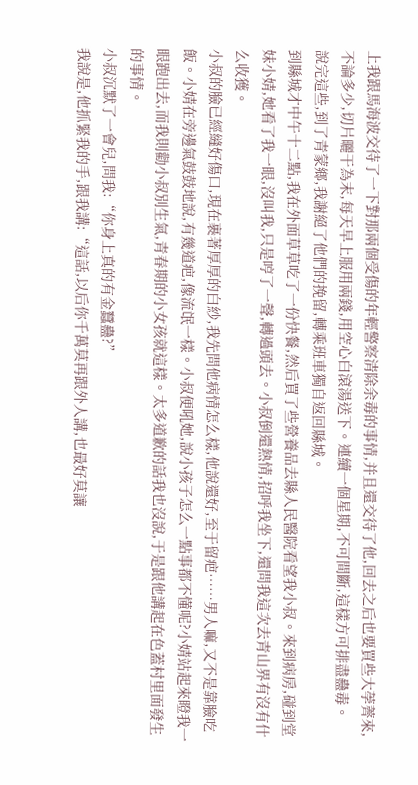上我跟馬海波交待了一下對那兩個受傷的年輕警察清除余毒的事情,并且還交待了他,回去之后也要買些大荸薺來,不論多少,切片曬干為末,每天早上服用兩錢,用空心白滾湯送下。連續一個星期,不可間斷,這樣方可排盡蠱毒。
說完這些,到了青蒙鄉,我謝絕了他們的挽留,轉乘班車獨自返回縣城。
到縣城才中午十二點,我在外面草草吃了一份快餐,然后買了些營養品去縣人民醫院看望我小叔。來到病房,碰到堂妹小婧,她看了我一眼,沒叫我,只是哼了一聲,轉過頭去。小叔倒還熱情,招呼我坐下,還問我這次去青山界有沒有什么收獲。
小叔的臉已經縫好傷口,現在裹著厚厚的白紗,我先問他病情怎么樣,他說還好,至于留疤……男人嘛,又不是靠臉吃飯。小婧在旁邊氣鼓鼓地說,有幾道疤,像流氓一樣。小叔便吼她,說小孩子怎么一點事都不懂呢?小婧站起來瞪我一眼跑出去,而我則勸小叔別生氣,青春期的小女孩就這樣。太多道歉的話我也沒說,于是跟他講起在色蓋村里面發生的事情。
小叔沉默了一會兒,問我:“你身上真的有金蠶蠱?”
我說是,他抓緊我的手,跟我講:“這話,以后你千萬莫再跟外人講,也最好莫讓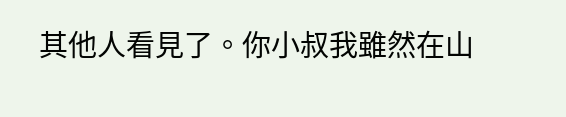其他人看見了。你小叔我雖然在山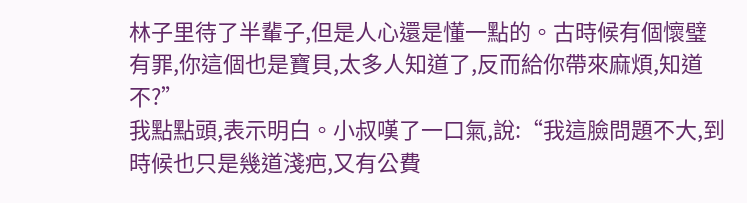林子里待了半輩子,但是人心還是懂一點的。古時候有個懷璧有罪,你這個也是寶貝,太多人知道了,反而給你帶來麻煩,知道不?”
我點點頭,表示明白。小叔嘆了一口氣,說:“我這臉問題不大,到時候也只是幾道淺疤,又有公費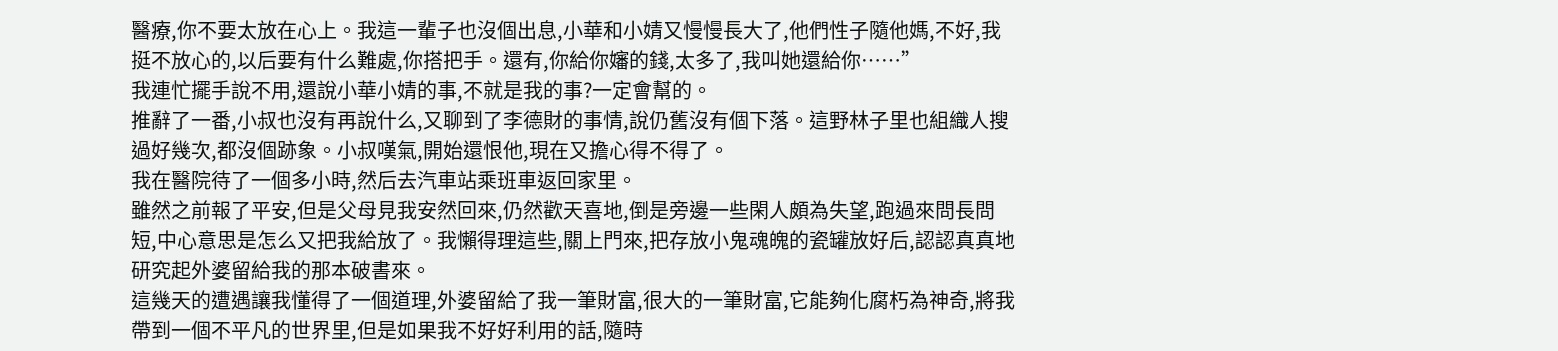醫療,你不要太放在心上。我這一輩子也沒個出息,小華和小婧又慢慢長大了,他們性子隨他媽,不好,我挺不放心的,以后要有什么難處,你搭把手。還有,你給你嬸的錢,太多了,我叫她還給你……”
我連忙擺手說不用,還說小華小婧的事,不就是我的事?一定會幫的。
推辭了一番,小叔也沒有再說什么,又聊到了李德財的事情,說仍舊沒有個下落。這野林子里也組織人搜過好幾次,都沒個跡象。小叔嘆氣,開始還恨他,現在又擔心得不得了。
我在醫院待了一個多小時,然后去汽車站乘班車返回家里。
雖然之前報了平安,但是父母見我安然回來,仍然歡天喜地,倒是旁邊一些閑人頗為失望,跑過來問長問短,中心意思是怎么又把我給放了。我懶得理這些,關上門來,把存放小鬼魂魄的瓷罐放好后,認認真真地研究起外婆留給我的那本破書來。
這幾天的遭遇讓我懂得了一個道理,外婆留給了我一筆財富,很大的一筆財富,它能夠化腐朽為神奇,將我帶到一個不平凡的世界里,但是如果我不好好利用的話,隨時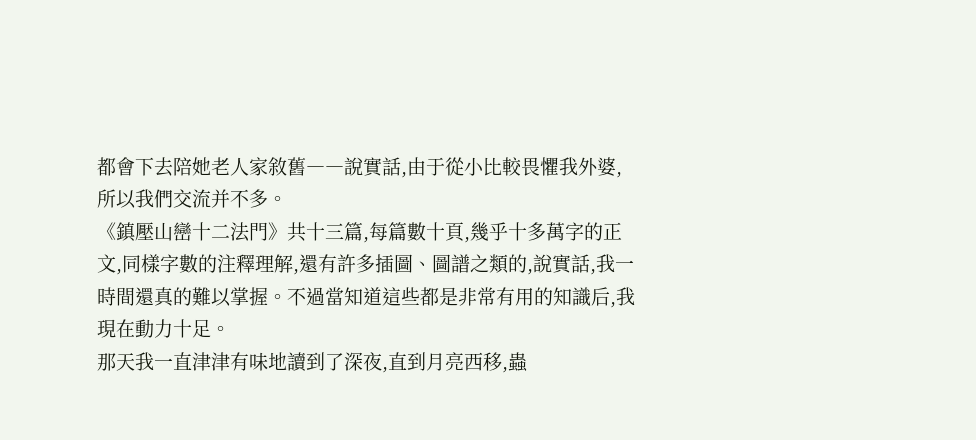都會下去陪她老人家敘舊――說實話,由于從小比較畏懼我外婆,所以我們交流并不多。
《鎮壓山巒十二法門》共十三篇,每篇數十頁,幾乎十多萬字的正文,同樣字數的注釋理解,還有許多插圖、圖譜之類的,說實話,我一時間還真的難以掌握。不過當知道這些都是非常有用的知識后,我現在動力十足。
那天我一直津津有味地讀到了深夜,直到月亮西移,蟲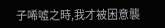子唏噓之時,我才被困意襲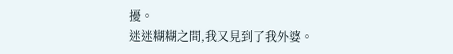擾。
迷迷糊糊之間,我又見到了我外婆。